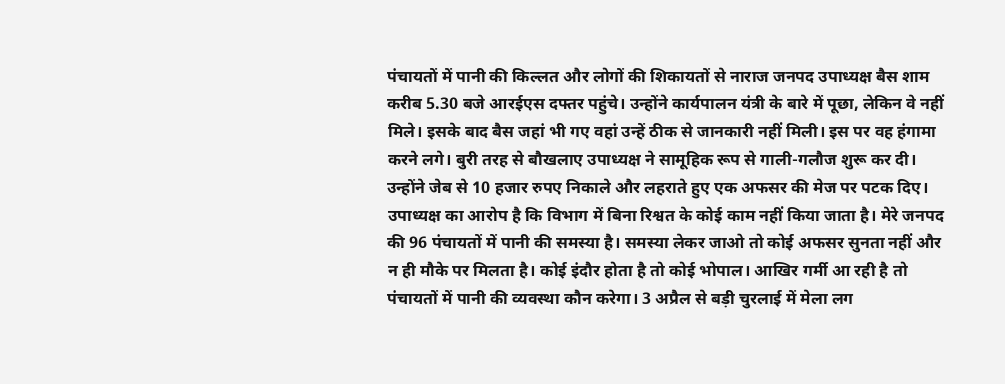पंचायतों में पानी की किल्लत और लोगों की शिकायतों से नाराज जनपद उपाध्यक्ष बैस शाम करीब 5.30 बजे आरईएस दफ्तर पहुंचे। उन्होंने कार्यपालन यंत्री के बारे में पूछा, लेकिन वे नहीं मिले। इसके बाद बैस जहां भी गए वहां उन्हें ठीक से जानकारी नहीं मिली। इस पर वह हंगामा करने लगे। बुरी तरह से बौखलाए उपाध्यक्ष ने सामूहिक रूप से गाली-गलौज शुरू कर दी। उन्होंने जेब से 10 हजार रुपए निकाले और लहराते हुए एक अफसर की मेज पर पटक दिए। उपाध्यक्ष का आरोप है कि विभाग में बिना रिश्वत के कोई काम नहीं किया जाता है। मेरे जनपद की 96 पंचायतों में पानी की समस्या है। समस्या लेकर जाओ तो कोई अफसर सुनता नहीं और न ही मौके पर मिलता है। कोई इंदौर होता है तो कोई भोपाल। आखिर गर्मी आ रही है तो पंचायतों में पानी की व्यवस्था कौन करेगा। 3 अप्रैल से बड़ी चुरलाई में मेला लग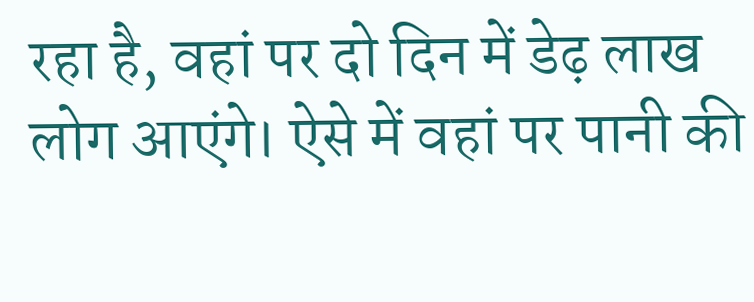रहा है, वहां पर दो दिन में डेढ़ लाख लोग आएंगे। ऐसे में वहां पर पानी की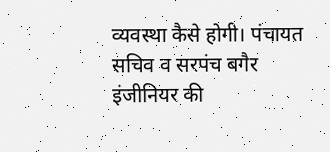व्यवस्था कैसे होगी। पंचायत सचिव व सरपंच बगैर इंजीनियर की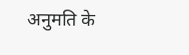अनुमति के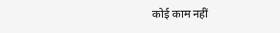कोई काम नहीं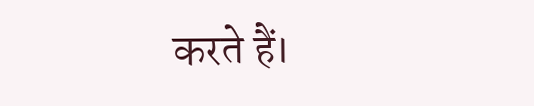करते हैं।